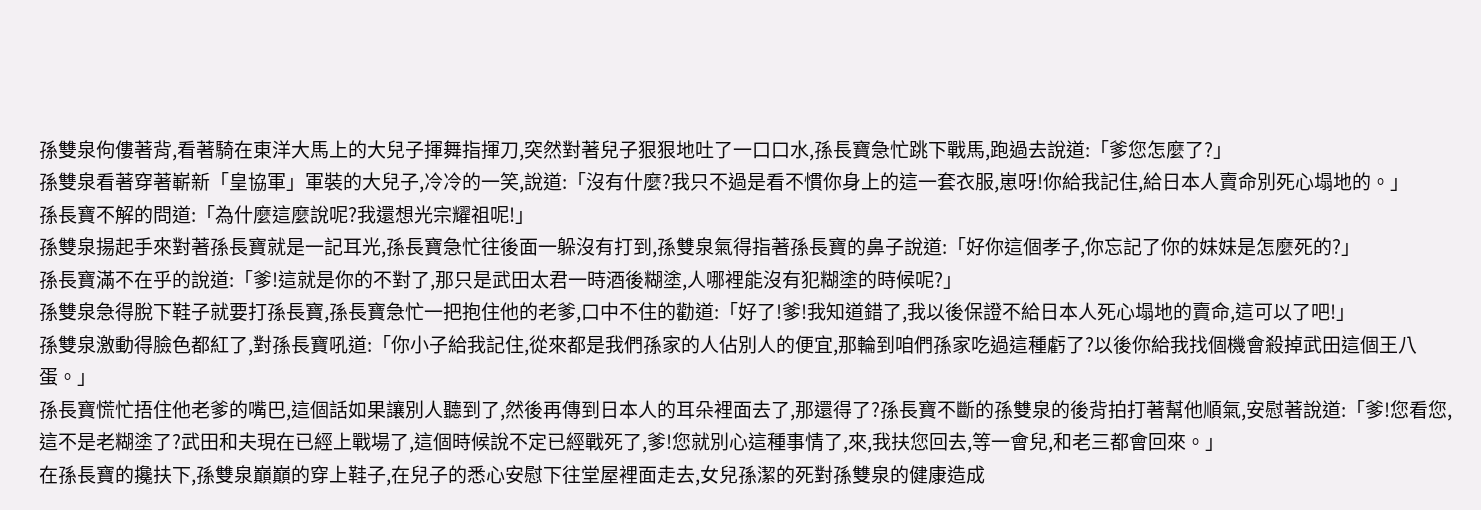孫雙泉佝僂著背,看著騎在東洋大馬上的大兒子揮舞指揮刀,突然對著兒子狠狠地吐了一口口水,孫長寶急忙跳下戰馬,跑過去說道:「爹您怎麼了?」
孫雙泉看著穿著嶄新「皇協軍」軍裝的大兒子,冷冷的一笑,說道:「沒有什麼?我只不過是看不慣你身上的這一套衣服,崽呀!你給我記住,給日本人賣命別死心塌地的。」
孫長寶不解的問道:「為什麼這麼說呢?我還想光宗耀祖呢!」
孫雙泉揚起手來對著孫長寶就是一記耳光,孫長寶急忙往後面一躲沒有打到,孫雙泉氣得指著孫長寶的鼻子說道:「好你這個孝子,你忘記了你的妹妹是怎麼死的?」
孫長寶滿不在乎的說道:「爹!這就是你的不對了,那只是武田太君一時酒後糊塗,人哪裡能沒有犯糊塗的時候呢?」
孫雙泉急得脫下鞋子就要打孫長寶,孫長寶急忙一把抱住他的老爹,口中不住的勸道:「好了!爹!我知道錯了,我以後保證不給日本人死心塌地的賣命,這可以了吧!」
孫雙泉激動得臉色都紅了,對孫長寶吼道:「你小子給我記住,從來都是我們孫家的人佔別人的便宜,那輪到咱們孫家吃過這種虧了?以後你給我找個機會殺掉武田這個王八蛋。」
孫長寶慌忙捂住他老爹的嘴巴,這個話如果讓別人聽到了,然後再傳到日本人的耳朵裡面去了,那還得了?孫長寶不斷的孫雙泉的後背拍打著幫他順氣,安慰著說道:「爹!您看您,這不是老糊塗了?武田和夫現在已經上戰場了,這個時候說不定已經戰死了,爹!您就別心這種事情了,來,我扶您回去,等一會兒,和老三都會回來。」
在孫長寶的攙扶下,孫雙泉巔巔的穿上鞋子,在兒子的悉心安慰下往堂屋裡面走去,女兒孫潔的死對孫雙泉的健康造成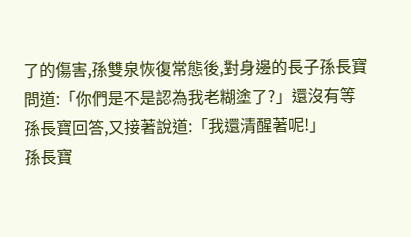了的傷害,孫雙泉恢復常態後,對身邊的長子孫長寶問道:「你們是不是認為我老糊塗了?」還沒有等孫長寶回答,又接著說道:「我還清醒著呢!」
孫長寶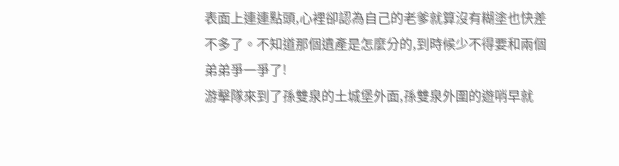表面上連連點頭,心裡卻認為自己的老爹就算沒有糊塗也快差不多了。不知道那個遺產是怎麼分的,到時候少不得要和兩個弟弟爭一爭了!
游擊隊來到了孫雙泉的土城堡外面,孫雙泉外圍的遊哨早就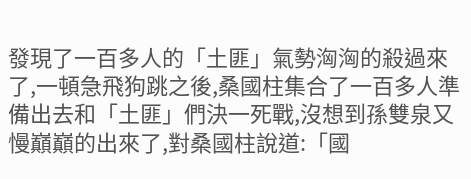發現了一百多人的「土匪」氣勢洶洶的殺過來了,一頓急飛狗跳之後,桑國柱集合了一百多人準備出去和「土匪」們決一死戰,沒想到孫雙泉又慢巔巔的出來了,對桑國柱說道:「國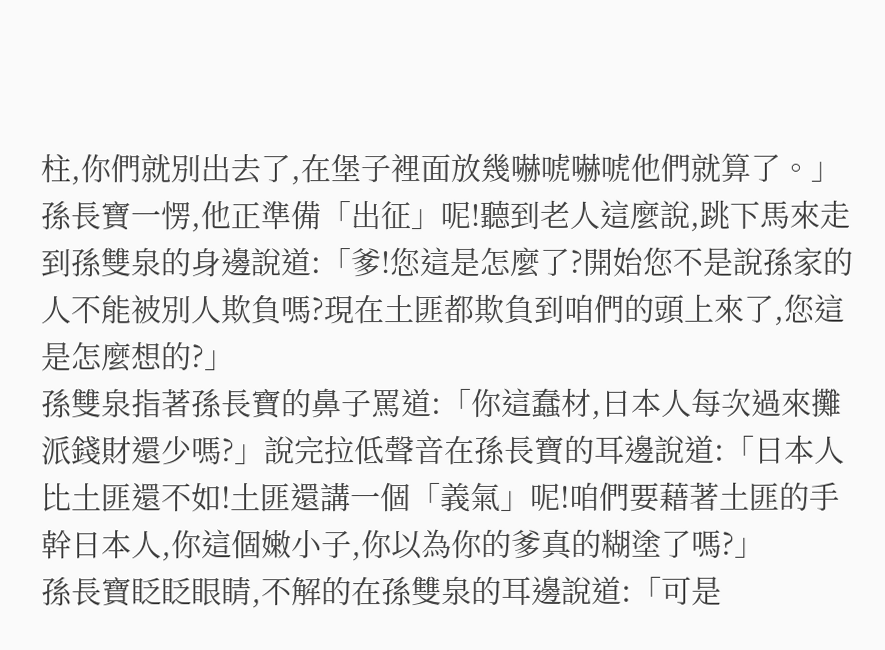柱,你們就別出去了,在堡子裡面放幾嚇唬嚇唬他們就算了。」
孫長寶一愣,他正準備「出征」呢!聽到老人這麼說,跳下馬來走到孫雙泉的身邊說道:「爹!您這是怎麼了?開始您不是說孫家的人不能被別人欺負嗎?現在土匪都欺負到咱們的頭上來了,您這是怎麼想的?」
孫雙泉指著孫長寶的鼻子罵道:「你這蠢材,日本人每次過來攤派錢財還少嗎?」說完拉低聲音在孫長寶的耳邊說道:「日本人比土匪還不如!土匪還講一個「義氣」呢!咱們要藉著土匪的手幹日本人,你這個嫩小子,你以為你的爹真的糊塗了嗎?」
孫長寶眨眨眼睛,不解的在孫雙泉的耳邊說道:「可是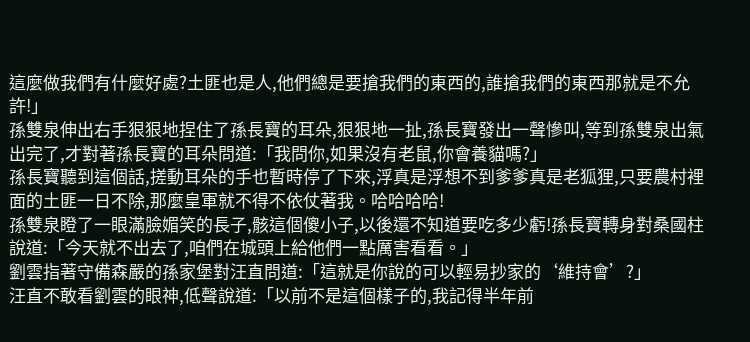這麼做我們有什麼好處?土匪也是人,他們總是要搶我們的東西的,誰搶我們的東西那就是不允許!」
孫雙泉伸出右手狠狠地捏住了孫長寶的耳朵,狠狠地一扯,孫長寶發出一聲慘叫,等到孫雙泉出氣出完了,才對著孫長寶的耳朵問道:「我問你,如果沒有老鼠,你會養貓嗎?」
孫長寶聽到這個話,搓動耳朵的手也暫時停了下來,浮真是浮想不到爹爹真是老狐狸,只要農村裡面的土匪一日不除,那麼皇軍就不得不依仗著我。哈哈哈哈!
孫雙泉瞪了一眼滿臉媚笑的長子,骸這個傻小子,以後還不知道要吃多少虧!孫長寶轉身對桑國柱說道:「今天就不出去了,咱們在城頭上給他們一點厲害看看。」
劉雲指著守備森嚴的孫家堡對汪直問道:「這就是你說的可以輕易抄家的‘維持會’?」
汪直不敢看劉雲的眼神,低聲說道:「以前不是這個樣子的,我記得半年前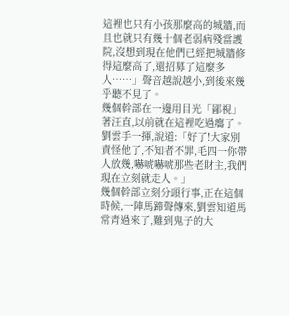這裡也只有小孩那麼高的城牆,而且也就只有幾十個老弱病殘當護院,沒想到現在他們已經把城牆修得這麼高了,還招募了這麼多人……」聲音越說越小,到後來幾乎聽不見了。
幾個幹部在一邊用目光「鄙視」著汪直,以前就在這裡吃過癟了。
劉雲手一揮,說道:「好了!大家別責怪他了,不知者不罪,毛四一你帶人放幾,嚇唬嚇唬那些老財主,我們現在立刻就走人。」
幾個幹部立刻分頭行事,正在這個時候,一陣馬蹄聲傳來,劉雲知道馬常青過來了,難到鬼子的大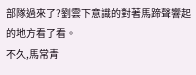部隊過來了?劉雲下意識的對著馬蹄聲響起的地方看了看。
不久,馬常青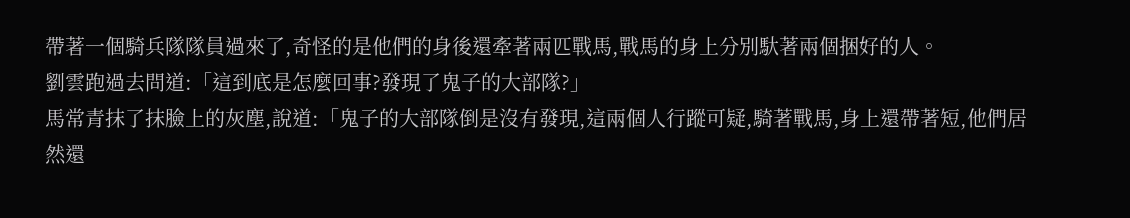帶著一個騎兵隊隊員過來了,奇怪的是他們的身後還牽著兩匹戰馬,戰馬的身上分別馱著兩個捆好的人。
劉雲跑過去問道:「這到底是怎麼回事?發現了鬼子的大部隊?」
馬常青抹了抹臉上的灰塵,說道:「鬼子的大部隊倒是沒有發現,這兩個人行蹤可疑,騎著戰馬,身上還帶著短,他們居然還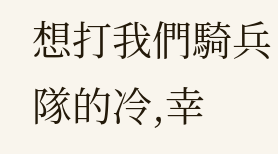想打我們騎兵隊的冷,幸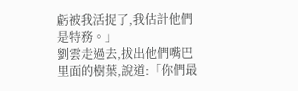虧被我活捉了,我估計他們是特務。」
劉雲走過去,拔出他們嘴巴里面的樹葉,說道:「你們最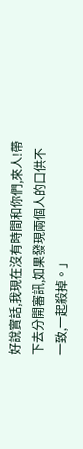好說實話,我現在沒有時間和你們,來人!帶下去分開審訊,如果發現兩個人的口供不一致,一起殺掉。」